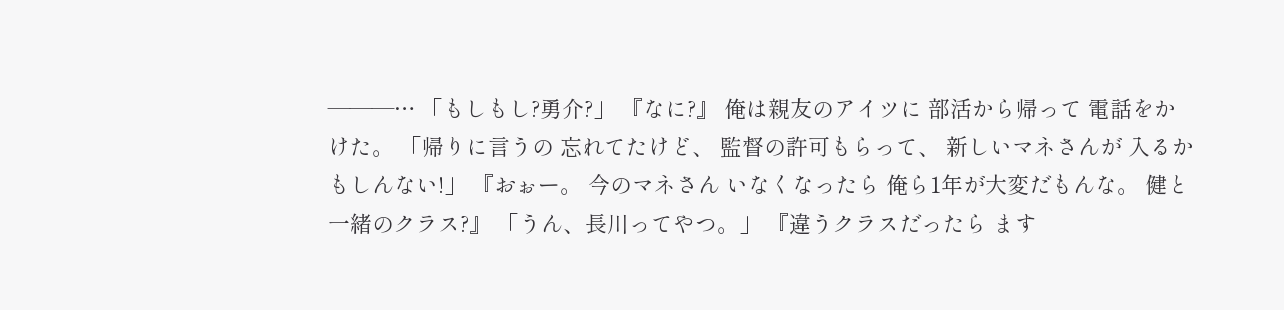―――… 「もしもし?勇介?」 『なに?』 俺は親友のアイツに 部活から帰って 電話をかけた。 「帰りに言うの 忘れてたけど、 監督の許可もらって、 新しいマネさんが 入るかもしんない!」 『おぉー。 今のマネさん いなくなったら 俺ら1年が大変だもんな。 健と一緒のクラス?』 「うん、長川ってやつ。」 『違うクラスだったら ます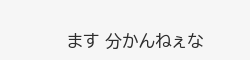ます 分かんねぇな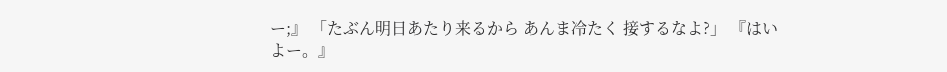ー;』 「たぶん明日あたり来るから あんま冷たく 接するなよ?」 『はいよー。』